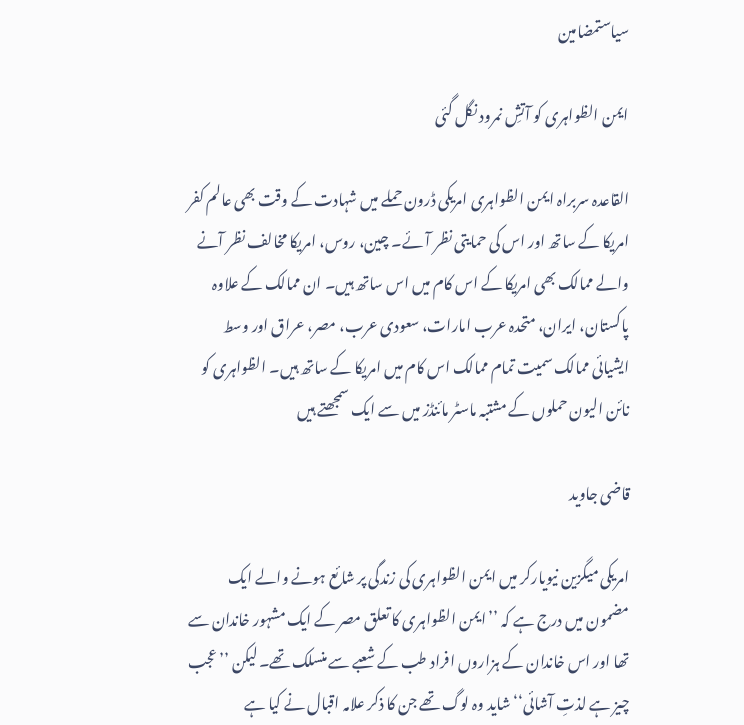سیاستمضامین

ایمن الظواہری کو آتشِ نمرود نگل گئی

القاعدہ سربراہ ایمن الظواہری امریکی ڈرون حملے میں شہادت کے وقت بھی عالم کفر امریکا کے ساتھ اور اس کی حمایتی نظر آئے۔ چین، روس، امریکا مخالف نظر آنے والے ممالک بھی امریکا کے اس کام میں اس ساتھ ہیں۔ ان ممالک کے علاوہ پاکستان، ایران، متحدہ عرب امارات، سعودی عرب، مصر، عراق اور وسط ایشیائی ممالک سمیت تمام ممالک اس کام میں امریکا کے ساتھ ہیں۔ الظواہری کو نائن الیون حملوں کے مشتبہ ماسٹر مائنڈز میں سے ایک سمجھتے ہیں

قاضی جاوید

امریکی میگزین نیویارکر میں ایمن الظواہری کی زندگی پر شائع ہونے والے ایک مضمون میں درج ہے کہ ’’ایمن الظواہری کا تعلق مصر کے ایک مشہور خاندان سے تھا اور اس خاندان کے ہزاروں افراد طب کے شعبے سے منسلک تھے۔ لیکن ’’عجب چیز ہے لذتِ آشائی‘‘ شاید وہ لوگ تھے جن کا ذکر علامہ اقبال نے کیا ہے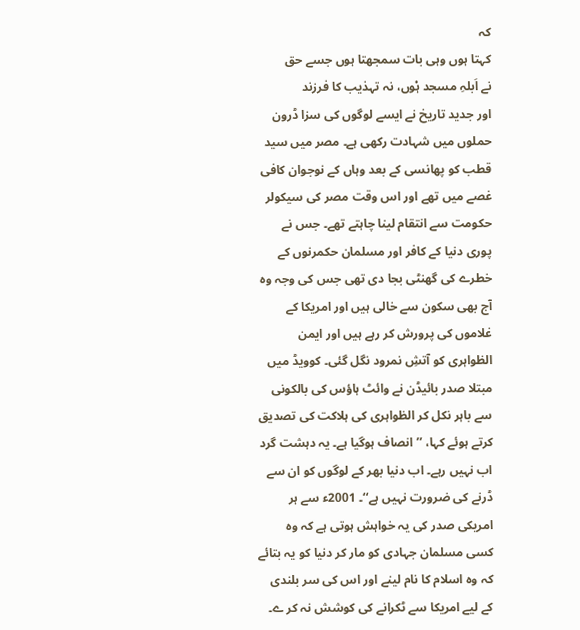کہ
کہتا ہوں وہی بات سمجھتا ہوں جسے حق
نے اَبلہِ مسجد ہْوں، نہ تہذیب کا فرزند
اور جدید تاریخ نے ایسے لوگوں کی سزا ڈرون حملوں میں شہادت رکھی ہے۔ مصر میں سید قطب کو پھانسی کے بعد وہاں کے نوجوان کافی غصے میں تھے اور اس وقت مصر کی سیکولر حکومت سے انتقام لینا چاہتے تھے۔ جس نے پوری دنیا کے کافر اور مسلمان حکمرنوں کے خطرے کی گھنٹی بجا دی تھی جس کی وجہ وہ آج بھی سکون سے خالی ہیں اور امریکا کے غلاموں کی پرورش کر رہے ہیں اور ایمن الظواہری کو آتشِ نمرود نگل گئی۔ کوویڈ میں مبتلا صدر بائیڈن نے وائٹ ہاؤس کی بالکونی سے باہر نکل کر الظواہری کی ہلاکت کی تصدیق کرتے ہوئے کہا، ’’انصاف ہوگیا ہے۔ یہ دہشت گرد اب نہیں رہے۔ اب دنیا بھر کے لوگوں کو ان سے ڈرنے کی ضرورت نہیں ہے‘‘۔ 2001ء سے ہر امریکی صدر کی یہ خواہش ہوتی ہے کہ وہ کسی مسلمان جہادی کو مار کر دنیا کو یہ بتائے کہ وہ اسلام کا نام لینے اور اس کی سر بلندی کے لیے امریکا سے ٹکرانے کی کوشش نہ کر ے۔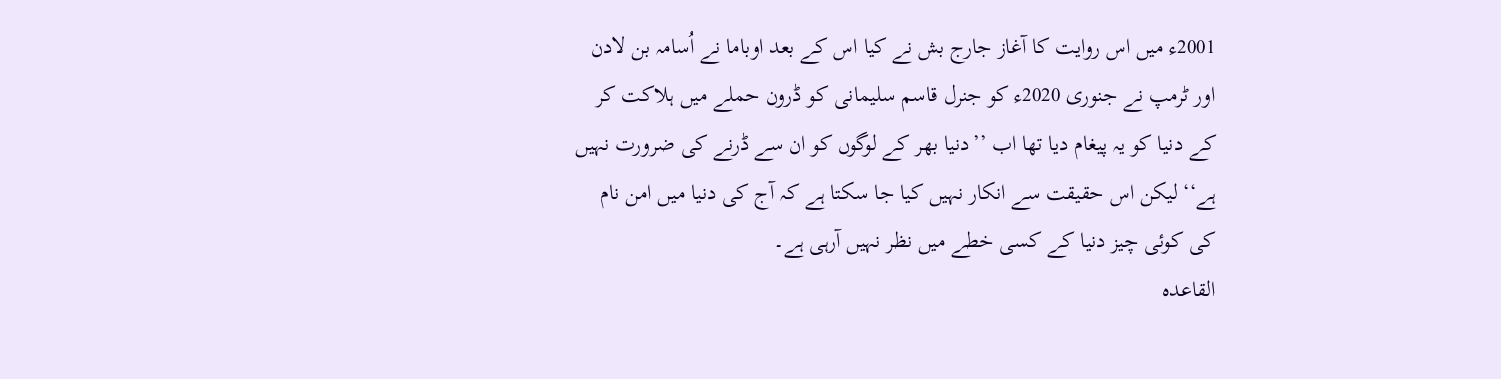2001ء میں اس روایت کا آغاز جارج بش نے کیا اس کے بعد اوباما نے اُسامہ بن لادن اور ٹرمپ نے جنوری 2020ء کو جنرل قاسم سلیمانی کو ڈرون حملے میں ہلاکت کر کے دنیا کو یہ پیغام دیا تھا اب ’’دنیا بھر کے لوگوں کو ان سے ڈرنے کی ضرورت نہیں ہے‘‘ لیکن اس حقیقت سے انکار نہیں کیا جا سکتا ہے کہ آج کی دنیا میں امن نام کی کوئی چیز دنیا کے کسی خطے میں نظر نہیں آرہی ہے۔
القاعدہ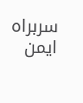سربراہ ایمن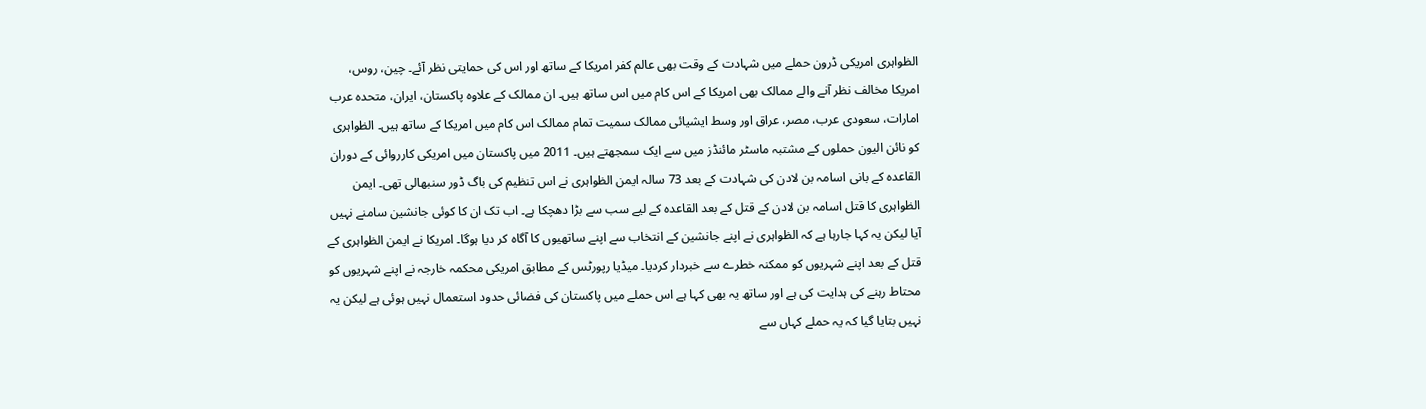الظواہری امریکی ڈرون حملے میں شہادت کے وقت بھی عالم کفر امریکا کے ساتھ اور اس کی حمایتی نظر آئے۔ چین، روس، امریکا مخالف نظر آنے والے ممالک بھی امریکا کے اس کام میں اس ساتھ ہیں۔ ان ممالک کے علاوہ پاکستان، ایران، متحدہ عرب امارات، سعودی عرب، مصر، عراق اور وسط ایشیائی ممالک سمیت تمام ممالک اس کام میں امریکا کے ساتھ ہیں۔ الظواہری کو نائن الیون حملوں کے مشتبہ ماسٹر مائنڈز میں سے ایک سمجھتے ہیں۔ 2011 میں پاکستان میں امریکی کارروائی کے دوران القاعدہ کے بانی اسامہ بن لادن کی شہادت کے بعد 73 سالہ ایمن الظواہری نے اس تنظیم کی باگ ڈور سنبھالی تھی۔ ایمن الظواہری کا قتل اسامہ بن لادن کے قتل کے بعد القاعدہ کے لیے سب سے بڑا دھچکا ہے۔ اب تک ان کا کوئی جانشین سامنے نہیں آیا لیکن یہ کہا جارہا ہے کہ الظواہری نے اپنے جانشین کے انتخاب سے اپنے ساتھیوں کا آگاہ کر دیا ہوگا۔ امریکا نے ایمن الظواہری کے قتل کے بعد اپنے شہریوں کو ممکنہ خطرے سے خبردار کردیا۔ میڈیا رپورٹس کے مطابق امریکی محکمہ خارجہ نے اپنے شہریوں کو محتاط رہنے کی ہدایت کی ہے اور ساتھ یہ بھی کہا ہے اس حملے میں پاکستان کی فضائی حدود استعمال نہیں ہوئی ہے لیکن یہ نہیں بتایا گیا کہ یہ حملے کہاں سے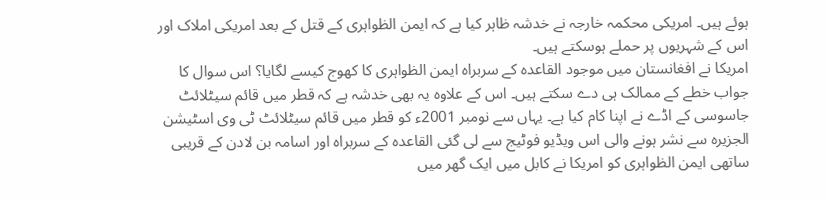ہوئے ہیں۔ امریکی محکمہ خارجہ نے خدشہ ظاہر کیا ہے کہ ایمن الظواہری کے قتل کے بعد امریکی املاک اور اس کے شہریوں پر حملے ہوسکتے ہیں۔
امریکا نے افغانستان میں موجود القاعدہ کے سربراہ ایمن الظواہری کا کھوج کیسے لگایا؟ اس سوال کا جواب خطے کے ممالک ہی دے سکتے ہیں۔ اس کے علاوہ یہ بھی خدشہ ہے کہ قطر میں قائم سیٹلائٹ جاسوسی کے اڈے نے اپنا کام کیا ہے۔ یہاں سے نومبر 2001ء کو قطر میں قائم سیٹلائٹ ٹی وی اسٹیشن الجزیرہ سے نشر ہونے والی اس ویڈیو فوٹیج سے لی گئی القاعدہ کے سربراہ اور اسامہ بن لادن کے قریبی ساتھی ایمن الظواہری کو امریکا نے کابل میں ایک گھر میں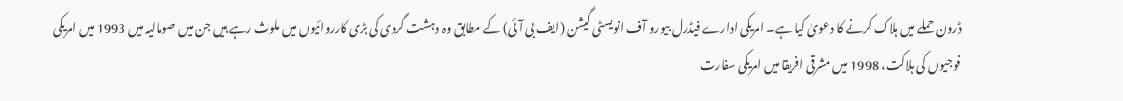ڈرون حملے میں ہلاک کرنے کا دعویٰ کیا ہے۔ امریکی ادارے فیڈرل بیورو آف انویسٹی گیشن (ایف بی آئی) کے مطابق وہ دہشت گردی کی بڑی کارروائیوں میں ملوث رہے ہیں جن میں صومالیہ میں 1993 میں امریکی فوجیوں کی ہلاکت، 1998 میں مشرقی افریقا میں امریکی سفارت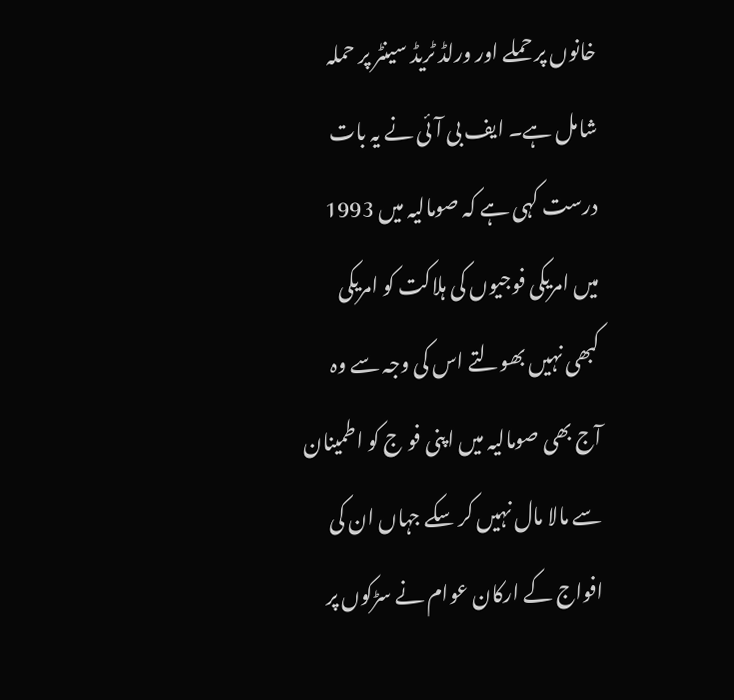خانوں پر حملے اور ورلڈ ٹریڈ سینٹر پر حملہ شامل ہے۔ ایف بی آئی نے یہ بات درست کہی ہے کہ صومالیہ میں 1993 میں امریکی فوجیوں کی ہلاکت کو امریکی کبھی نہیں بھولتے اس کی وجہ سے وہ آج بھی صومالیہ میں اپنی فو ج کو اطمینان سے مالا مال نہیں کر سکے جہاں ان کی افواج کے ارکان عوام نے سڑکوں پر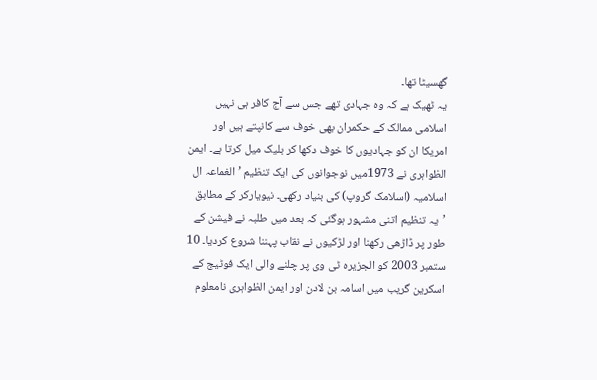گھسیٹا تھا۔
یہ ٹھیک ہے کہ وہ جہادی تھے جس سے آج کافر ہی نہیں اسلامی ممالک کے حکمران بھی خوف سے کانپتے ہیں اور امریکا ان کو جہادیوں کا خوف دکھا کر بلیک میل کرتا ہے۔ ایمن الظواہری نے 1973میں نوجوانوں کی ایک تنظیم ’الغماعہ ال اسلامیہ (اسلامک گروپ) کی بنیاد رکھی۔ نیویارکر کے مطابق ’یہ تنظیم اتنی مشہور ہوگئی کہ بعد میں طلبہ نے فیشن کے طور پر ڈاڑھی رکھنا اور لڑکیوں نے نقاب پہننا شروع کردیا۔ 10 ستمبر 2003 کو الجزیرہ ٹی وی پر چلنے والی ایک فوٹیج کے اسکرین گریب میں اسامہ بن لادن اور ایمن الظواہری نامعلوم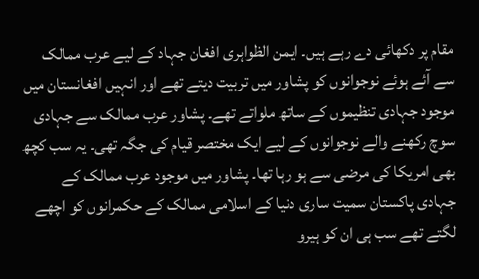مقام پر دکھائی دے رہے ہیں۔ ایمن الظواہری افغان جہاد کے لیے عرب ممالک سے آئے ہوئے نوجوانوں کو پشاور میں تربیت دیتے تھے اور انہیں افغانستان میں موجود جہادی تنظیموں کے ساتھ ملواتے تھے۔ پشاور عرب ممالک سے جہادی سوچ رکھنے والے نوجوانوں کے لیے ایک مختصر قیام کی جگہ تھی۔ یہ سب کچھ بھی امریکا کی مرضی سے ہو رہا تھا۔ پشاور میں موجود عرب ممالک کے جہادی پاکستان سمیت ساری دنیا کے اسلامی ممالک کے حکمرانوں کو اچھے لگتے تھے سب ہی ان کو ہیرو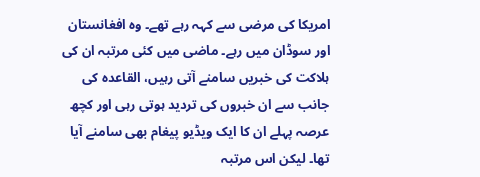امریکا کی مرضی سے کہہ رہے تھے۔ وہ افغانستان اور سوڈان میں رہے۔ ماضی میں کئی مرتبہ ان کی ہلاکت کی خبریں سامنے آتی رہیں، القاعدہ کی جانب سے ان خبروں کی تردید ہوتی رہی اور کچھ عرصہ پہلے ان کا ایک ویڈیو پیغام بھی سامنے آیا تھا۔ لیکن اس مرتبہ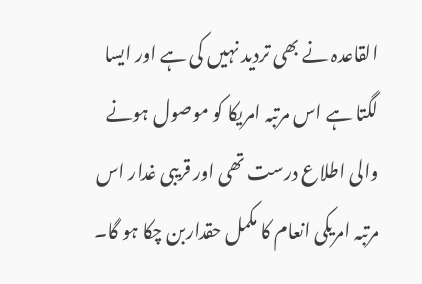القاعدہ نے بھی تردید نہیں کی ہے اور ایسا لگتا ہے اس مرتبہ امریکا کو موصول ہونے والی اطلاع درست تھی اور قریبی غدار اس مرتبہ امریکی انعام کا مکمل حقداربن چکا ہو گا۔